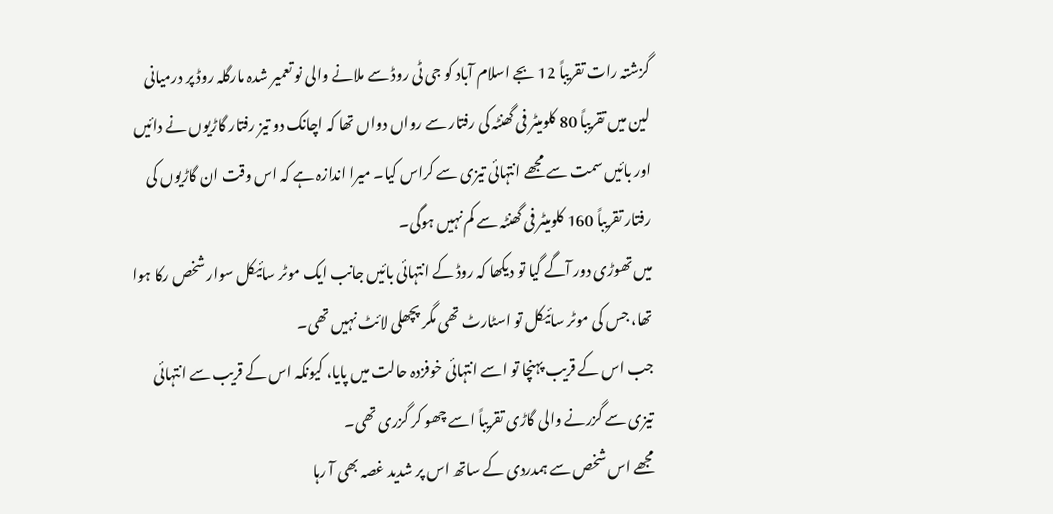گزشتہ رات تقریباً 12 بجے اسلام آباد کو جی ٹی روڈ سے ملانے والی نو تعمیر شدہ مارگلہ روڈ پر درمیانی لین میں تقریباً 80 کلومیٹر فی گھنٹہ کی رفتار سے رواں دواں تھا کہ اچانک دو تیز رفتار گاڑیوں نے دائیں اور بائیں سمت سے مجھے انتہائی تیزی سے کراس کیا۔ میرا اندازہ ہے کہ اس وقت ان گاڑیوں کی رفتار تقریباً 160 کلومیٹر فی گھنٹہ سے کم نہیں ہوگی۔
میں تھوڑی دور آگے گیا تو دیکھا کہ روڈ کے انتہائی بائیں جانب ایک موٹر سائیکل سوار شخص رکا ہوا تھا، جس کی موٹر سائیکل تو اسٹارٹ تھی مگر پچھلی لائٹ نہیں تھی۔
جب اس کے قریب پہنچا تو اسے انتہائی خوفزدہ حالت میں پایا، کیونکہ اس کے قریب سے انتہائی تیزی سے گزرنے والی گاڑی تقریباً اسے چھو کر گزری تھی۔
مجھے اس شخص سے ہمدردی کے ساتھ اس پر شدید غصہ بھی آ رہا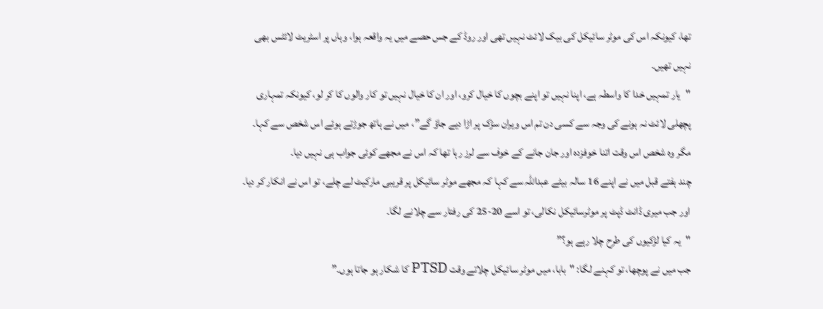تھا، کیونکہ اس کی موٹر سائیکل کی بیک لائٹ نہیں تھی اور روڈ کے جس حصے میں یہ واقعہ ہوا، وہاں پر اسٹریٹ لائٹس بھی نہیں تھیں۔
"یار تمہیں خدا کا واسطہ ہے، اپنا نہیں تو اپنے بچوں کا خیال کرو، اور ان کا خیال نہیں تو کار والوں کا کر لو، کیونکہ تمہاری پچھلی لائٹ نہ ہونے کی وجہ سے کسی دن تم اس ویران سڑک پر اڑا دیے جاؤ گے”، میں نے ہاتھ جوڑتے ہوئے اس شخص سے کہا۔
مگر وہ شخص اس وقت اتنا خوفزدہ اور جان جانے کے خوف سے لرز رہا تھا کہ اس نے مجھے کوئی جواب ہی نہیں دیا۔
چند ہفتے قبل میں نے اپنے 16 سالہ بیٹے عبداللہ سے کہا کہ مجھے موٹر سائیکل پر قریبی مارکیٹ لے چلے، تو اس نے انکار کر دیا۔ اور جب میری ڈانٹ ڈپٹ پر موٹرسائیکل نکالی، تو اسے 20-25 کی رفتار سے چلانے لگا۔
"یہ کیا لڑکیوں کی طرح چلا رہے ہو؟”
جب میں نے پوچھا، تو کہنے لگا: "بابا، میں موٹر سائیکل چلاتے وقت PTSD کا شکار ہو جاتا ہوں۔”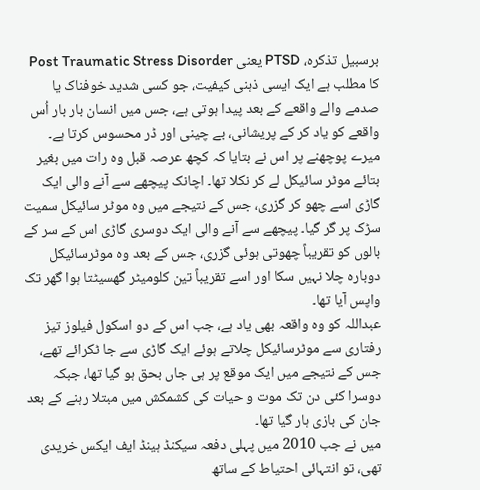برسبیل تذکرہ، PTSD یعنی Post Traumatic Stress Disorder کا مطلب ہے ایک ایسی ذہنی کیفیت، جو کسی شدید خوفناک یا صدمے والے واقعے کے بعد پیدا ہوتی ہے، جس میں انسان بار بار اُس واقعے کو یاد کر کے پریشانی، بے چینی اور ڈر محسوس کرتا ہے۔
میرے پوچھنے پر اس نے بتایا کہ کچھ عرصہ قبل وہ رات میں بغیر بتائے موٹر سائیکل لے کر نکلا تھا۔ اچانک پیچھے سے آنے والی ایک گاڑی اسے چھو کر گزری، جس کے نتیجے میں وہ موٹر سائیکل سمیت سڑک پر گر گیا۔ پیچھے سے آنے والی ایک دوسری گاڑی اس کے سر کے بالوں کو تقریباً چھوتی ہوئی گزری، جس کے بعد وہ موٹرسائیکل دوبارہ چلا نہیں سکا اور اسے تقریباً تین کلومیٹر گھسیٹتا ہوا گھر تک واپس آیا تھا۔
عبداللہ کو وہ واقعہ بھی یاد ہے، جب اس کے دو اسکول فیلوز تیز رفتاری سے موٹرسائیکل چلاتے ہوئے ایک گاڑی سے جا ٹکرائے تھے، جس کے نتیجے میں ایک موقع پر ہی جاں بحق ہو گیا تھا، جبکہ دوسرا کئی دن تک موت و حیات کی کشمکش میں مبتلا رہنے کے بعد جان کی بازی ہار گیا تھا۔
میں نے جب 2010 میں پہلی دفعہ سیکنڈ ہینڈ ایف ایکس خریدی تھی، تو انتہائی احتیاط کے ساتھ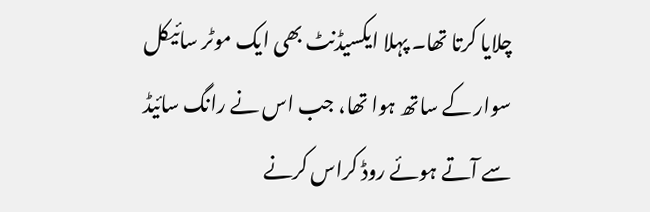چلایا کرتا تھا۔ پہلا ایکسیڈنٹ بھی ایک موٹر سائیکل سوار کے ساتھ ہوا تھا، جب اس نے رانگ سائیڈ سے آتے ہوئے روڈ کراس کرنے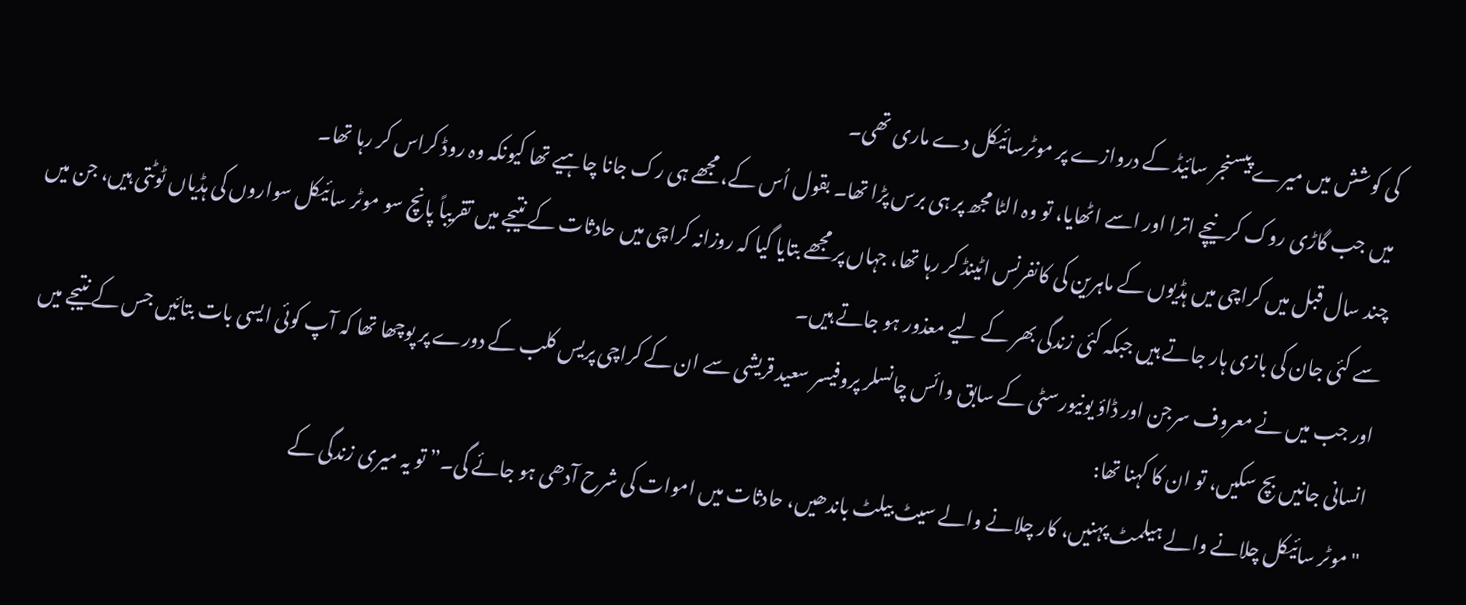کی کوشش میں میرے پیسنجر سائیڈ کے دروازے پر موٹرسائیکل دے ماری تھی۔
میں جب گاڑی روک کر نیچے اترا اور اسے اٹھایا، تو وہ الٹا مجھ پر ہی برس پڑا تھا۔ بقول اُس کے، مجھے ہی رک جانا چاہیے تھا کیونکہ وہ روڈ کراس کر رہا تھا۔
چند سال قبل میں کراچی میں ہڈیوں کے ماہرین کی کانفرنس اٹینڈ کر رہا تھا، جہاں پر مجھے بتایا گیا کہ روزانہ کراچی میں حادثات کے نتیجے میں تقریباً پانچ سو موٹر سائیکل سواروں کی ہڈیاں ٹوٹتی ہیں، جن میں سے کئی جان کی بازی ہار جاتے ہیں جبکہ کئی زندگی بھر کے لیے معذور ہو جاتے ہیں۔
اور جب میں نے معروف سرجن اور ڈاؤ یونیورسٹی کے سابق وائس چانسلر پروفیسر سعید قریشی سے ان کے کراچی پریس کلب کے دورے پر پوچھا تھا کہ آپ کوئی ایسی بات بتائیں جس کے نتیجے میں انسانی جانیں بچ سکیں، تو ان کا کہنا تھا:
"موٹر سائیکل چلانے والے ہیلمٹ پہنیں، کار چلانے والے سیٹ بیلٹ باندھیں، حادثات میں اموات کی شرح آدھی ہو جائے گی۔” تو یہ میری زندگی کے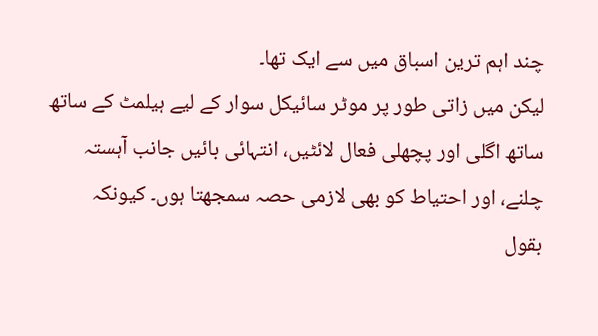چند اہم ترین اسباق میں سے ایک تھا۔
لیکن میں زاتی طور پر موٹر سائیکل سوار کے لیے ہیلمٹ کے ساتھ ساتھ اگلی اور پچھلی فعال لائٹیں، انتہائی بائیں جانب آہستہ چلنے، اور احتیاط کو بھی لازمی حصہ سمجھتا ہوں۔ کیونکہ
بقول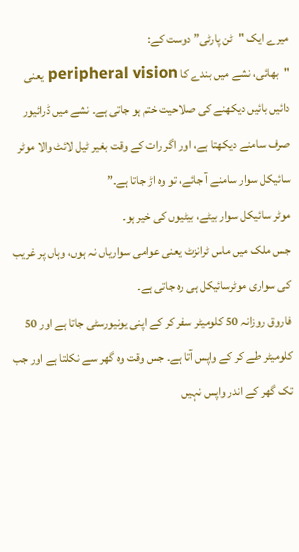میرے ایک "ٹن پارٹی” دوست کے:
"بھائی، نشے میں بندے کا peripheral vision یعنی دائیں بائیں دیکھنے کی صلاحیت ختم ہو جاتی ہے۔ نشے میں ڈرائیور صرف سامنے دیکھتا ہے، اور اگر رات کے وقت بغیر ٹیل لائٹ والا موٹر سائیکل سوار سامنے آ جائے، تو وہ اڑ جاتا ہے۔”
موٹر سائیکل سوار بیٹے، بیٹیوں کی خیر ہو۔
جس ملک میں ماس ٹرانزٹ یعنی عوامی سواریاں نہ ہوں، وہاں پر غریب کی سواری موٹرسائیکل ہی رہ جاتی ہے۔
فاروق روزانہ 50 کلومیٹر سفر کر کے اپنی یونیورسٹی جاتا ہے اور 50 کلومیٹر طے کر کے واپس آتا ہے۔ جس وقت وہ گھر سے نکلتا ہے اور جب تک گھر کے اندر واپس نہیں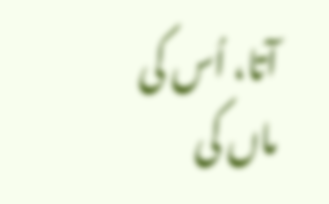آتا، اُس کی ماں کی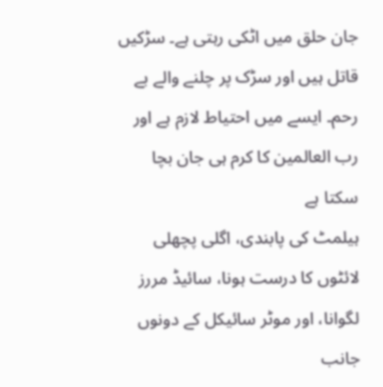جان حلق میں اٹکی رہتی ہے۔ سڑکیں قاتل ہیں اور سڑک پر چلنے والے بے رحم۔ ایسے میں احتیاط لازم ہے اور رب العالمین کا کرم ہی جان بچا سکتا ہے
ہیلمٹ کی پابندی، اگلی پچھلی لائٹوں کا درست ہونا، سائیڈ مررز لگوانا، اور موٹر سائیکل کے دونوں جانب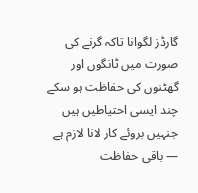گارڈز لگوانا تاکہ گرنے کی صورت میں ٹانگوں اور گھٹنوں کی حفاظت ہو سکے چند ایسی احتیاطیں ہیں جنہیں بروئے کار لانا لازم ہے — باقی حفاظت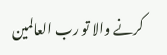کرنے والا تو رب العالمین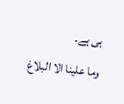ہی ہے۔
وما علینا الا البلاغ